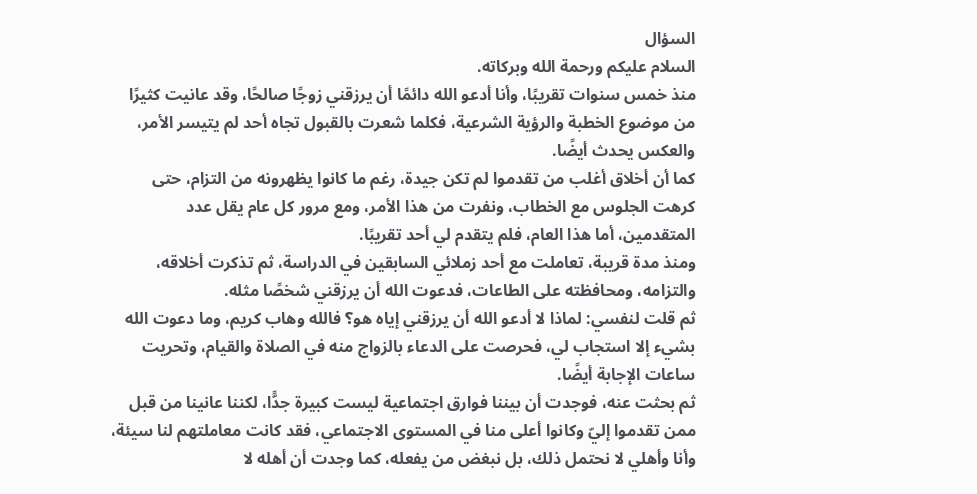السؤال
السلام عليكم ورحمة الله وبركاته.
منذ خمس سنوات تقريبًا، وأنا أدعو الله دائمًا أن يرزقني زوجًا صالحًا، وقد عانيت كثيرًا من موضوع الخطبة والرؤية الشرعية، فكلما شعرت بالقبول تجاه أحد لم يتيسر الأمر، والعكس يحدث أيضًا.
كما أن أخلاق أغلب من تقدموا لم تكن جيدة، رغم ما كانوا يظهرونه من التزام، حتى كرهت الجلوس مع الخطاب، ونفرت من هذا الأمر، ومع مرور كل عام يقل عدد المتقدمين، أما هذا العام، فلم يتقدم لي أحد تقريبًا.
ومنذ مدة قريبة، تعاملت مع أحد زملائي السابقين في الدراسة، ثم تذكرت أخلاقه، والتزامه، ومحافظته على الطاعات، فدعوت الله أن يرزقني شخصًا مثله.
ثم قلت لنفسي: لماذا لا أدعو الله أن يرزقني إياه هو؟ فالله وهاب كريم، وما دعوت الله بشيء إلا استجاب لي، فحرصت على الدعاء بالزواج منه في الصلاة والقيام، وتحريت ساعات الإجابة أيضًا.
ثم بحثت عنه، فوجدت أن بيننا فوارق اجتماعية ليست كبيرة جدًّا، لكننا عانينا من قبل ممن تقدموا إليّ وكانوا أعلى منا في المستوى الاجتماعي، فقد كانت معاملتهم لنا سيئة، وأنا وأهلي لا نحتمل ذلك، بل نبغض من يفعله، كما وجدت أن أهله لا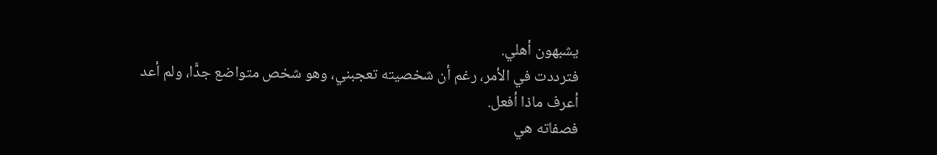يشبهون أهلي.
فترددت في الأمر، رغم أن شخصيته تعجبني، وهو شخص متواضع جدًّا، ولم أعد أعرف ماذا أفعل.
فصفاته هي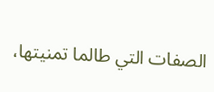الصفات التي طالما تمنيتها،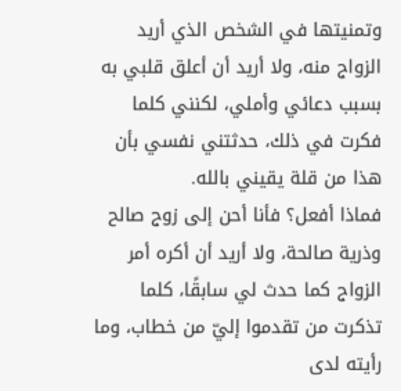وتمنيتها في الشخص الذي أريد الزواج منه، ولا أريد أن أعلق قلبي به بسبب دعائي وأملي، لكنني كلما فكرت في ذلك، حدثتني نفسي بأن هذا من قلة يقيني بالله.
فماذا أفعل؟ فأنا أحن إلى زوج صالح وذرية صالحة، ولا أريد أن أكره أمر الزواج كما حدث لي سابقًا، كلما تذكرت من تقدموا إليّ من خطاب، وما رأيته لدى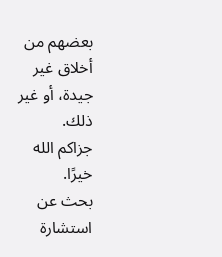بعضهم من أخلاق غير جيدة، أو غير ذلك.
جزاكم الله خيرًا.
بحث عن استشارة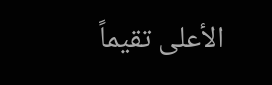الأعلى تقيماً